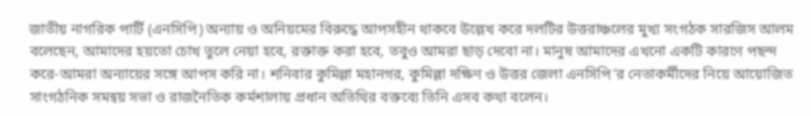জাতীয় নাগরিক পার্টি (এনসিপি) অন্যায় ও অনিয়মের বিরুদ্ধে আপসহীন থাকবে উল্লেখ করে দলটির উত্তরাঞ্চলের মুখ্য সংগঠক সারজিস আলম বলেছেন, আমাদের হয়তো চোখ তুলে নেয়া হবে, রক্তাক্ত করা হবে, তবুও আমরা ছাড় দেবো না। মানুষ আমাদের এখনো একটি কারণে পছন্দ করে-আমরা অন্যায়ের সঙ্গে আপস করি না। শনিবার কুমিল্লা মহানগর, কুমিল্লা দক্ষিণ ও উত্তর জেলা এনসিপি’র নেতাকর্মীদের নিয়ে আয়োজিত সাংগঠনিক সমন্বয় সভা ও রাজনৈতিক কর্মশালায় প্রধান অতিথির বক্তব্যে তিনি এসব কথা বলেন।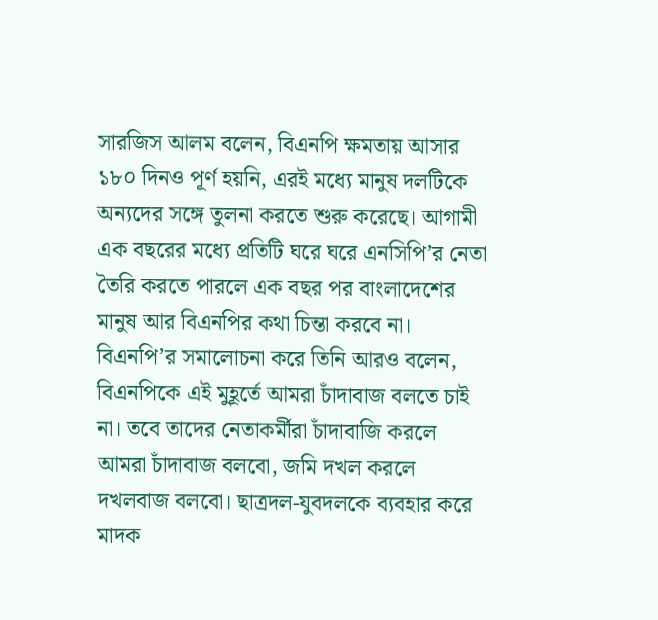সারজিস আলম বলেন, বিএনপি ক্ষমতায় আসার ১৮০ দিনও পূর্ণ হয়নি, এরই মধ্যে মানুষ দলটিকে অন্যদের সঙ্গে তুলনা করতে শুরু করেছে। আগামী এক বছরের মধ্যে প্রতিটি ঘরে ঘরে এনসিপি’র নেতা তৈরি করতে পারলে এক বছর পর বাংলাদেশের মানুষ আর বিএনপির কথা চিন্তা করবে না। বিএনপি’র সমালোচনা করে তিনি আরও বলেন, বিএনপিকে এই মুহূর্তে আমরা চাঁদাবাজ বলতে চাই না। তবে তাদের নেতাকর্মীরা চাঁদাবাজি করলে আমরা চাঁদাবাজ বলবো, জমি দখল করলে দখলবাজ বলবো। ছাত্রদল-যুবদলকে ব্যবহার করে মাদক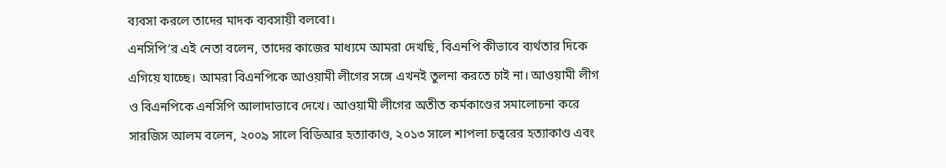ব্যবসা করলে তাদের মাদক ব্যবসায়ী বলবো।
এনসিপি’র এই নেতা বলেন, তাদের কাজের মাধ্যমে আমরা দেখছি, বিএনপি কীভাবে ব্যর্থতার দিকে এগিয়ে যাচ্ছে। আমরা বিএনপিকে আওয়ামী লীগের সঙ্গে এখনই তুলনা করতে চাই না। আওয়ামী লীগ ও বিএনপিকে এনসিপি আলাদাভাবে দেখে। আওয়ামী লীগের অতীত কর্মকাণ্ডের সমালোচনা করে সারজিস আলম বলেন, ২০০৯ সালে বিডিআর হত্যাকাণ্ড, ২০১৩ সালে শাপলা চত্বরের হত্যাকাণ্ড এবং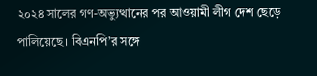২০২৪ সালের গণ-অভ্যুত্থানের পর আওয়ামী লীগ দেশ ছেড়ে পালিয়েছে। বিএনপি’র সঙ্গে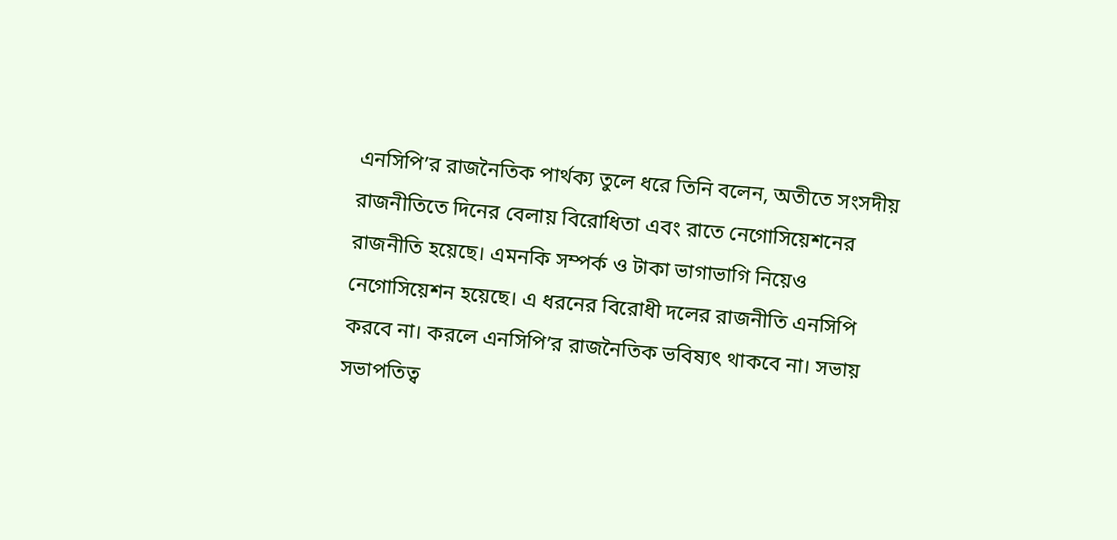এনসিপি’র রাজনৈতিক পার্থক্য তুলে ধরে তিনি বলেন, অতীতে সংসদীয় রাজনীতিতে দিনের বেলায় বিরোধিতা এবং রাতে নেগোসিয়েশনের রাজনীতি হয়েছে। এমনকি সম্পর্ক ও টাকা ভাগাভাগি নিয়েও নেগোসিয়েশন হয়েছে। এ ধরনের বিরোধী দলের রাজনীতি এনসিপি করবে না। করলে এনসিপি’র রাজনৈতিক ভবিষ্যৎ থাকবে না। সভায় সভাপতিত্ব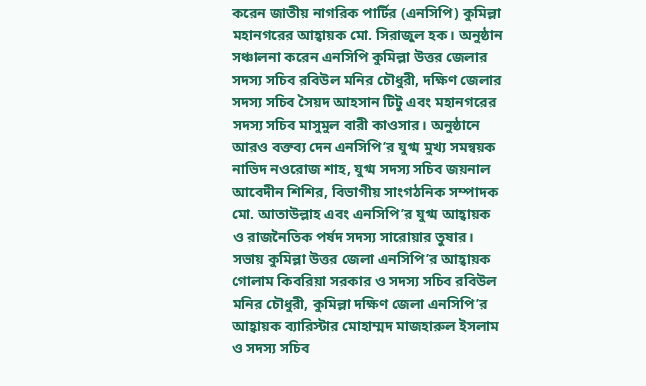করেন জাতীয় নাগরিক পার্টির (এনসিপি) কুমিল্লা মহানগরের আহ্বায়ক মো. সিরাজুল হক। অনুষ্ঠান সঞ্চালনা করেন এনসিপি কুমিল্লা উত্তর জেলার সদস্য সচিব রবিউল মনির চৌধুরী, দক্ষিণ জেলার সদস্য সচিব সৈয়দ আহসান টিটু এবং মহানগরের সদস্য সচিব মাসুমুল বারী কাওসার। অনুষ্ঠানে আরও বক্তব্য দেন এনসিপি’র যুগ্ম মুখ্য সমন্বয়ক নাভিদ নওরোজ শাহ, যুগ্ম সদস্য সচিব জয়নাল আবেদীন শিশির, বিভাগীয় সাংগঠনিক সম্পাদক মো. আতাউল্লাহ এবং এনসিপি’র যুগ্ম আহ্বায়ক ও রাজনৈতিক পর্ষদ সদস্য সারোয়ার তুষার।
সভায় কুমিল্লা উত্তর জেলা এনসিপি’র আহ্বায়ক গোলাম কিবরিয়া সরকার ও সদস্য সচিব রবিউল মনির চৌধুরী, কুমিল্লা দক্ষিণ জেলা এনসিপি’র আহ্বায়ক ব্যারিস্টার মোহাম্মদ মাজহারুল ইসলাম ও সদস্য সচিব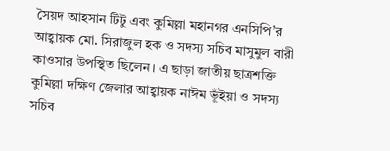সৈয়দ আহসান টিটু এবং কুমিল্লা মহানগর এনসিপি’র আহ্বায়ক মো. সিরাজুল হক ও সদস্য সচিব মাসুমুল বারী কাওসার উপস্থিত ছিলেন। এ ছাড়া জাতীয় ছাত্রশক্তি কুমিল্লা দক্ষিণ জেলার আহ্বায়ক নাঈম ভূঁইয়া ও সদস্য সচিব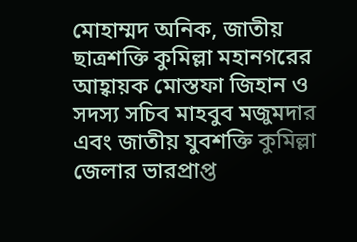মোহাম্মদ অনিক, জাতীয় ছাত্রশক্তি কুমিল্লা মহানগরের আহ্বায়ক মোস্তফা জিহান ও সদস্য সচিব মাহবুব মজুমদার এবং জাতীয় যুবশক্তি কুমিল্লা জেলার ভারপ্রাপ্ত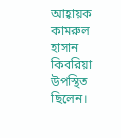আহ্বায়ক কামরুল হাসান কিবরিয়া উপস্থিত ছিলেন।